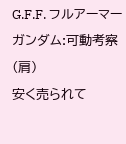G.F.F. フルアーマーガンダム:可動考察(肩)
安く売られて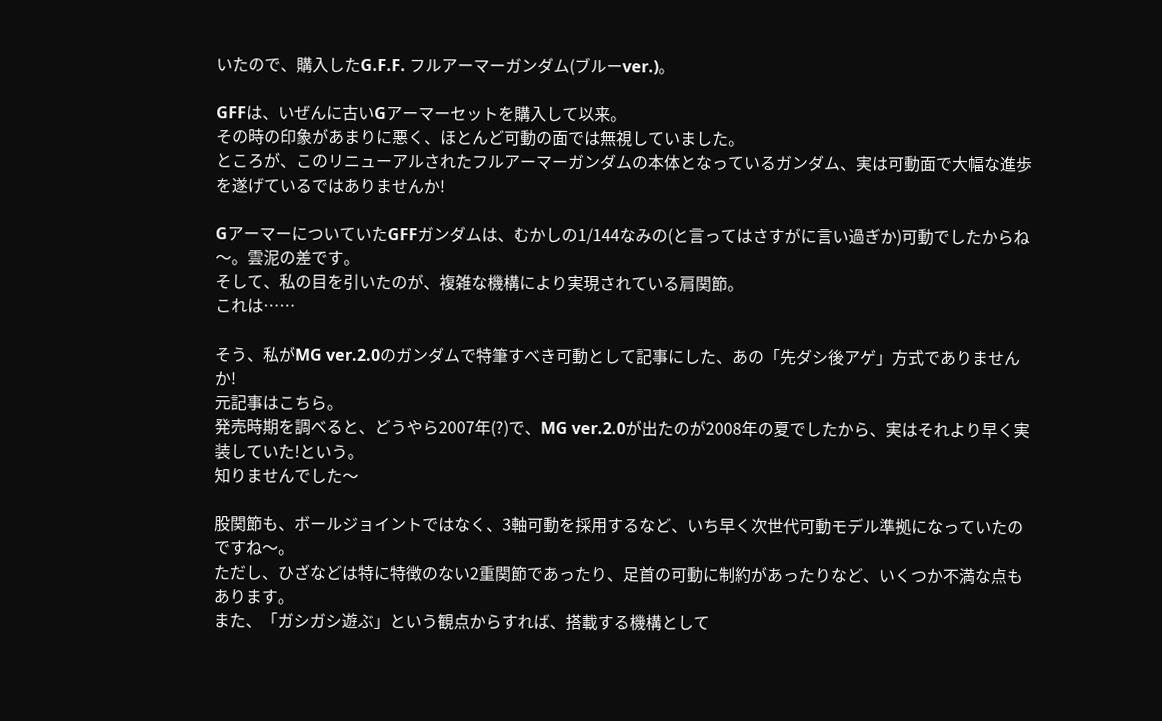いたので、購入したG.F.F. フルアーマーガンダム(ブルーver.)。

GFFは、いぜんに古いGアーマーセットを購入して以来。
その時の印象があまりに悪く、ほとんど可動の面では無視していました。
ところが、このリニューアルされたフルアーマーガンダムの本体となっているガンダム、実は可動面で大幅な進歩を遂げているではありませんか!

GアーマーについていたGFFガンダムは、むかしの1/144なみの(と言ってはさすがに言い過ぎか)可動でしたからね〜。雲泥の差です。
そして、私の目を引いたのが、複雑な機構により実現されている肩関節。
これは……

そう、私がMG ver.2.0のガンダムで特筆すべき可動として記事にした、あの「先ダシ後アゲ」方式でありませんか!
元記事はこちら。
発売時期を調べると、どうやら2007年(?)で、MG ver.2.0が出たのが2008年の夏でしたから、実はそれより早く実装していた!という。
知りませんでした〜

股関節も、ボールジョイントではなく、3軸可動を採用するなど、いち早く次世代可動モデル準拠になっていたのですね〜。
ただし、ひざなどは特に特徴のない2重関節であったり、足首の可動に制約があったりなど、いくつか不満な点もあります。
また、「ガシガシ遊ぶ」という観点からすれば、搭載する機構として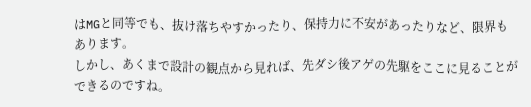はMGと同等でも、抜け落ちやすかったり、保持力に不安があったりなど、限界もあります。
しかし、あくまで設計の観点から見れば、先ダシ後アゲの先駆をここに見ることができるのですね。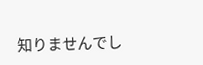知りませんでし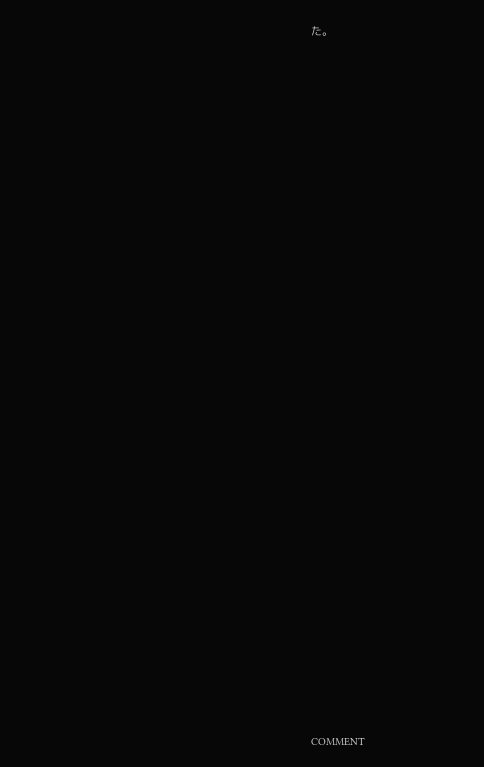た。

































COMMENT